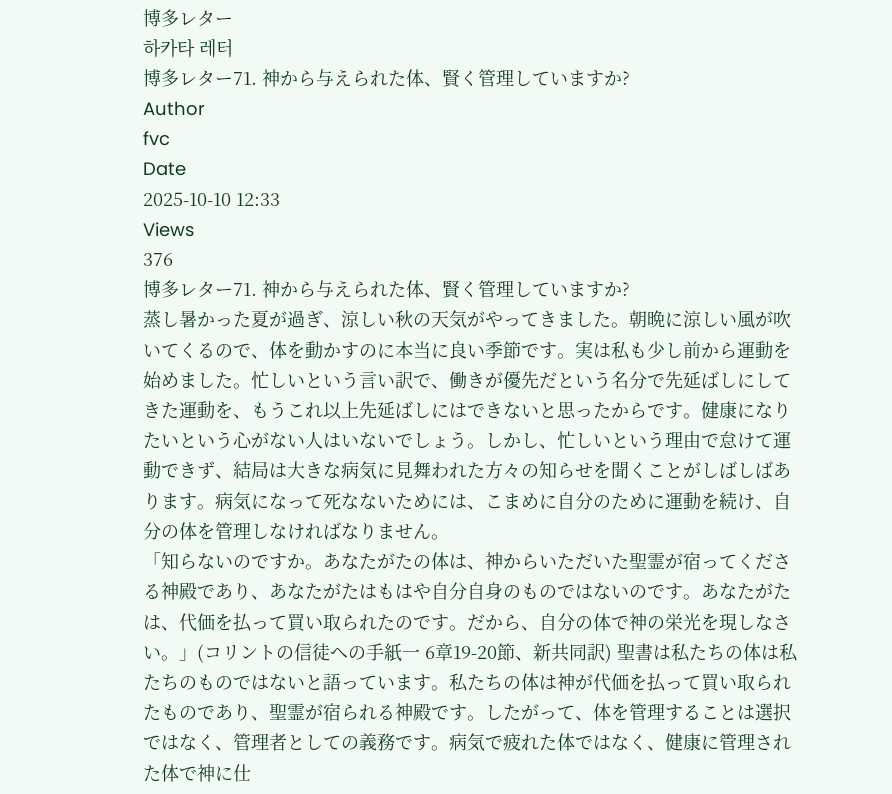博多レター
하카타 레터
博多レター71. 神から与えられた体、賢く管理していますか?
Author
fvc
Date
2025-10-10 12:33
Views
376
博多レター71. 神から与えられた体、賢く管理していますか?
蒸し暑かった夏が過ぎ、涼しい秋の天気がやってきました。朝晩に涼しい風が吹いてくるので、体を動かすのに本当に良い季節です。実は私も少し前から運動を始めました。忙しいという言い訳で、働きが優先だという名分で先延ばしにしてきた運動を、もうこれ以上先延ばしにはできないと思ったからです。健康になりたいという心がない人はいないでしょう。しかし、忙しいという理由で怠けて運動できず、結局は大きな病気に見舞われた方々の知らせを聞くことがしばしばあります。病気になって死なないためには、こまめに自分のために運動を続け、自分の体を管理しなければなりません。
「知らないのですか。あなたがたの体は、神からいただいた聖霊が宿ってくださる神殿であり、あなたがたはもはや自分自身のものではないのです。あなたがたは、代価を払って買い取られたのです。だから、自分の体で神の栄光を現しなさい。」(コリントの信徒への手紙一 6章19-20節、新共同訳) 聖書は私たちの体は私たちのものではないと語っています。私たちの体は神が代価を払って買い取られたものであり、聖霊が宿られる神殿です。したがって、体を管理することは選択ではなく、管理者としての義務です。病気で疲れた体ではなく、健康に管理された体で神に仕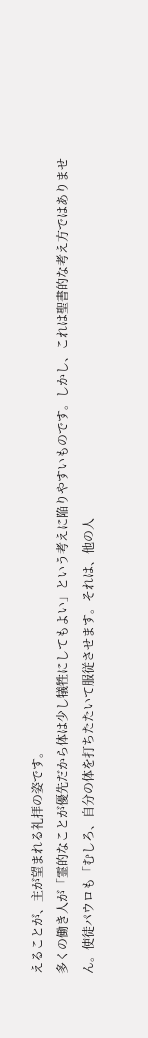えることが、主が望まれる礼拝の姿です。
多くの働き人が「霊的なことが優先だから体は少し犠牲にしてもよい」という考えに陥りやすいものです。しかし、これは聖書的な考え方ではありません。使徒パウロも「むしろ、自分の体を打ちたたいて服従させます。それは、他の人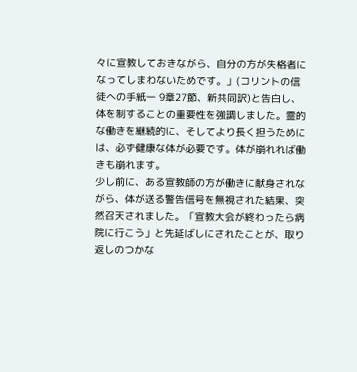々に宣教しておきながら、自分の方が失格者になってしまわないためです。」(コリントの信徒への手紙一 9章27節、新共同訳)と告白し、体を制することの重要性を強調しました。霊的な働きを継続的に、そしてより長く担うためには、必ず健康な体が必要です。体が崩れれば働きも崩れます。
少し前に、ある宣教師の方が働きに献身されながら、体が送る警告信号を無視された結果、突然召天されました。「宣教大会が終わったら病院に行こう」と先延ばしにされたことが、取り返しのつかな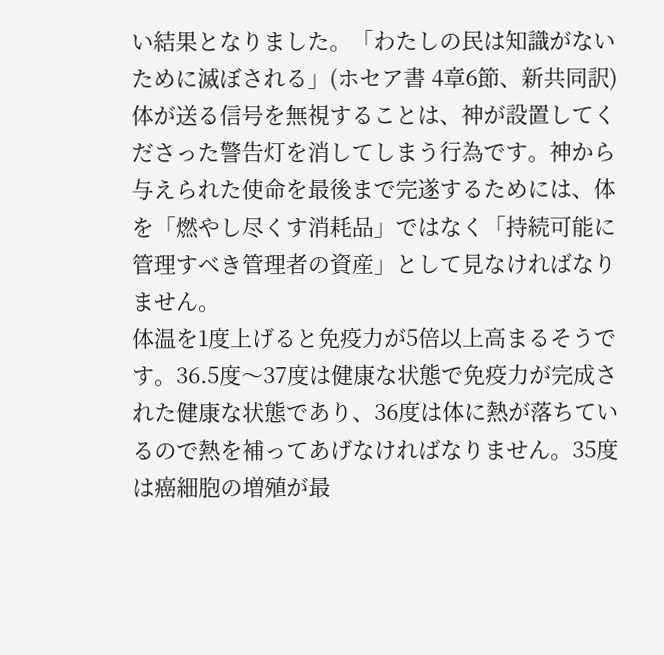い結果となりました。「わたしの民は知識がないために滅ぼされる」(ホセア書 4章6節、新共同訳) 体が送る信号を無視することは、神が設置してくださった警告灯を消してしまう行為です。神から与えられた使命を最後まで完遂するためには、体を「燃やし尽くす消耗品」ではなく「持続可能に管理すべき管理者の資産」として見なければなりません。
体温を1度上げると免疫力が5倍以上高まるそうです。36.5度〜37度は健康な状態で免疫力が完成された健康な状態であり、36度は体に熱が落ちているので熱を補ってあげなければなりません。35度は癌細胞の増殖が最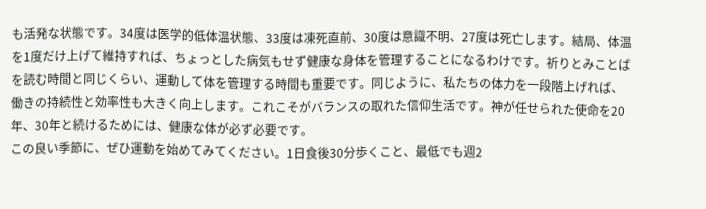も活発な状態です。34度は医学的低体温状態、33度は凍死直前、30度は意識不明、27度は死亡します。結局、体温を1度だけ上げて維持すれば、ちょっとした病気もせず健康な身体を管理することになるわけです。祈りとみことばを読む時間と同じくらい、運動して体を管理する時間も重要です。同じように、私たちの体力を一段階上げれば、働きの持続性と効率性も大きく向上します。これこそがバランスの取れた信仰生活です。神が任せられた使命を20年、30年と続けるためには、健康な体が必ず必要です。
この良い季節に、ぜひ運動を始めてみてください。1日食後30分歩くこと、最低でも週2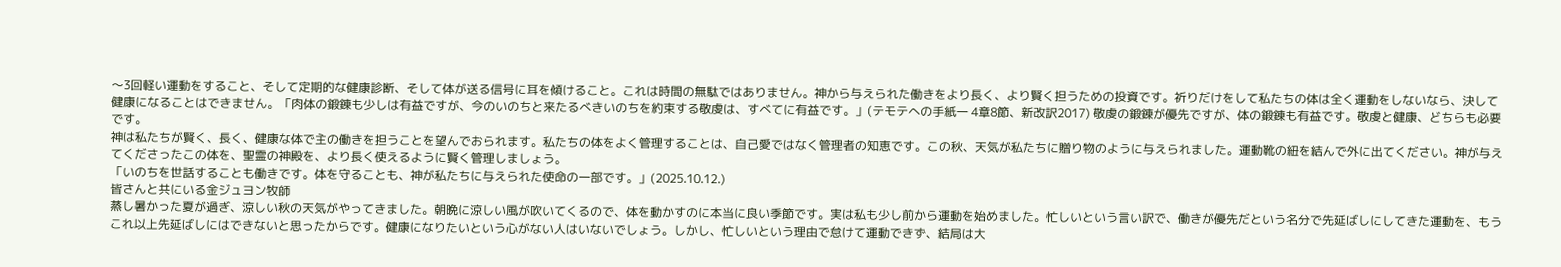〜3回軽い運動をすること、そして定期的な健康診断、そして体が送る信号に耳を傾けること。これは時間の無駄ではありません。神から与えられた働きをより長く、より賢く担うための投資です。祈りだけをして私たちの体は全く運動をしないなら、決して健康になることはできません。「肉体の鍛錬も少しは有益ですが、今のいのちと来たるべきいのちを約束する敬虔は、すべてに有益です。」(テモテへの手紙一 4章8節、新改訳2017) 敬虔の鍛錬が優先ですが、体の鍛錬も有益です。敬虔と健康、どちらも必要です。
神は私たちが賢く、長く、健康な体で主の働きを担うことを望んでおられます。私たちの体をよく管理することは、自己愛ではなく管理者の知恵です。この秋、天気が私たちに贈り物のように与えられました。運動靴の紐を結んで外に出てください。神が与えてくださったこの体を、聖霊の神殿を、より長く使えるように賢く管理しましょう。
「いのちを世話することも働きです。体を守ることも、神が私たちに与えられた使命の一部です。」(2025.10.12.)
皆さんと共にいる金ジュヨン牧師
蒸し暑かった夏が過ぎ、涼しい秋の天気がやってきました。朝晩に涼しい風が吹いてくるので、体を動かすのに本当に良い季節です。実は私も少し前から運動を始めました。忙しいという言い訳で、働きが優先だという名分で先延ばしにしてきた運動を、もうこれ以上先延ばしにはできないと思ったからです。健康になりたいという心がない人はいないでしょう。しかし、忙しいという理由で怠けて運動できず、結局は大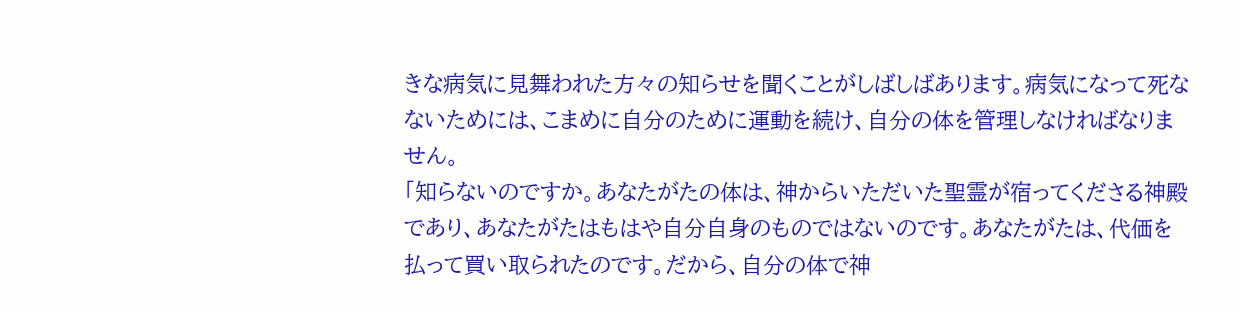きな病気に見舞われた方々の知らせを聞くことがしばしばあります。病気になって死なないためには、こまめに自分のために運動を続け、自分の体を管理しなければなりません。
「知らないのですか。あなたがたの体は、神からいただいた聖霊が宿ってくださる神殿であり、あなたがたはもはや自分自身のものではないのです。あなたがたは、代価を払って買い取られたのです。だから、自分の体で神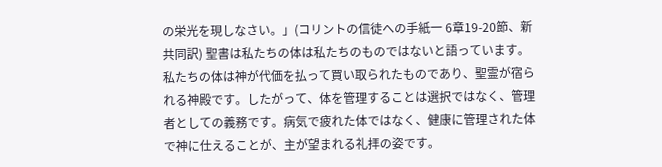の栄光を現しなさい。」(コリントの信徒への手紙一 6章19-20節、新共同訳) 聖書は私たちの体は私たちのものではないと語っています。私たちの体は神が代価を払って買い取られたものであり、聖霊が宿られる神殿です。したがって、体を管理することは選択ではなく、管理者としての義務です。病気で疲れた体ではなく、健康に管理された体で神に仕えることが、主が望まれる礼拝の姿です。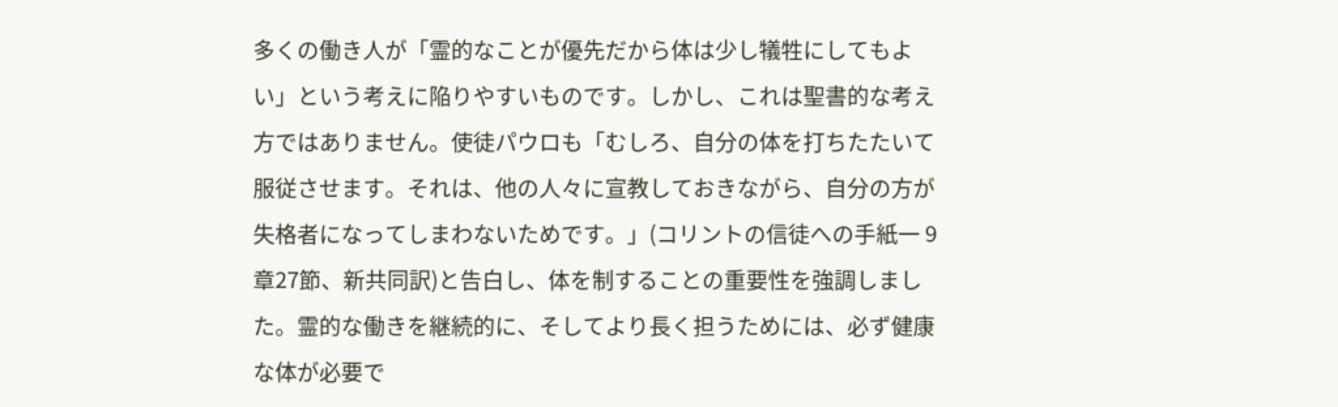多くの働き人が「霊的なことが優先だから体は少し犠牲にしてもよい」という考えに陥りやすいものです。しかし、これは聖書的な考え方ではありません。使徒パウロも「むしろ、自分の体を打ちたたいて服従させます。それは、他の人々に宣教しておきながら、自分の方が失格者になってしまわないためです。」(コリントの信徒への手紙一 9章27節、新共同訳)と告白し、体を制することの重要性を強調しました。霊的な働きを継続的に、そしてより長く担うためには、必ず健康な体が必要で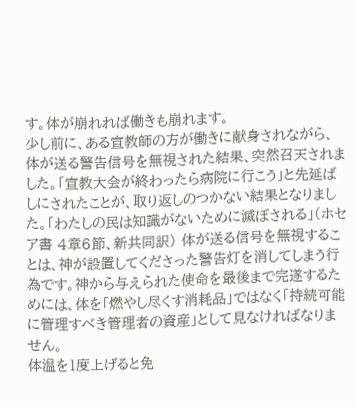す。体が崩れれば働きも崩れます。
少し前に、ある宣教師の方が働きに献身されながら、体が送る警告信号を無視された結果、突然召天されました。「宣教大会が終わったら病院に行こう」と先延ばしにされたことが、取り返しのつかない結果となりました。「わたしの民は知識がないために滅ぼされる」(ホセア書 4章6節、新共同訳) 体が送る信号を無視することは、神が設置してくださった警告灯を消してしまう行為です。神から与えられた使命を最後まで完遂するためには、体を「燃やし尽くす消耗品」ではなく「持続可能に管理すべき管理者の資産」として見なければなりません。
体温を1度上げると免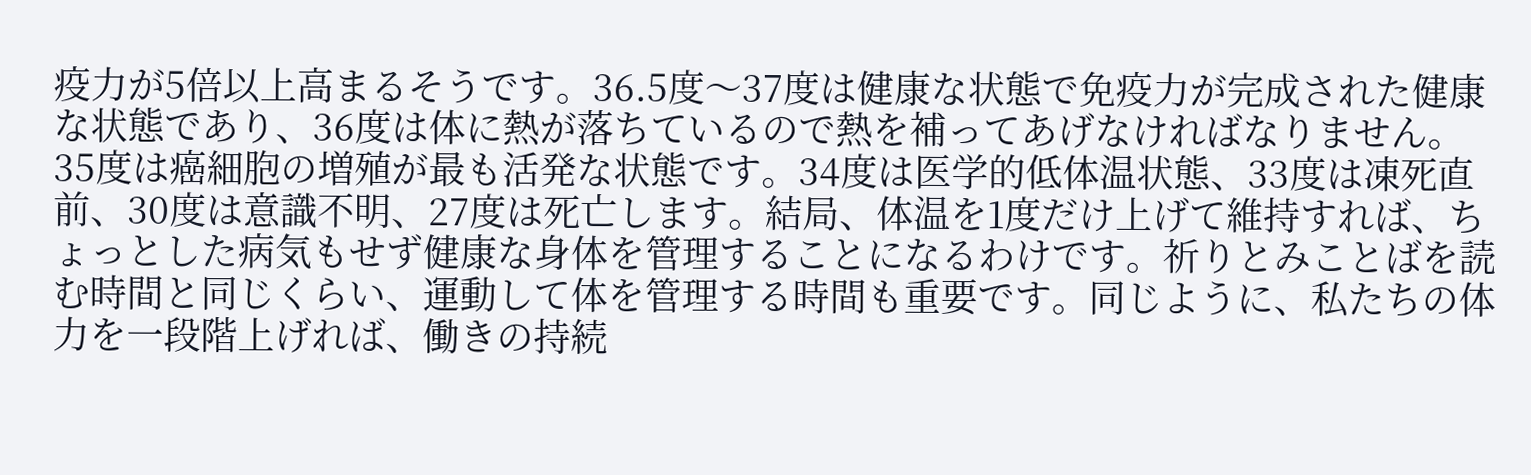疫力が5倍以上高まるそうです。36.5度〜37度は健康な状態で免疫力が完成された健康な状態であり、36度は体に熱が落ちているので熱を補ってあげなければなりません。35度は癌細胞の増殖が最も活発な状態です。34度は医学的低体温状態、33度は凍死直前、30度は意識不明、27度は死亡します。結局、体温を1度だけ上げて維持すれば、ちょっとした病気もせず健康な身体を管理することになるわけです。祈りとみことばを読む時間と同じくらい、運動して体を管理する時間も重要です。同じように、私たちの体力を一段階上げれば、働きの持続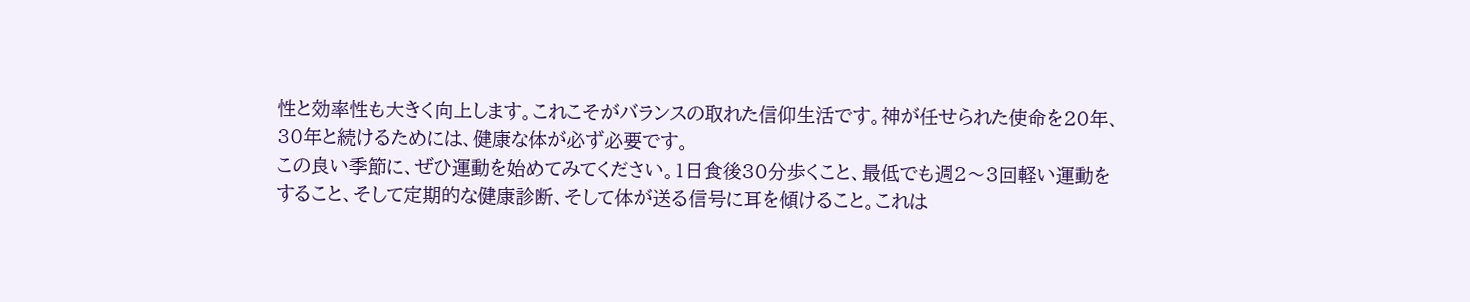性と効率性も大きく向上します。これこそがバランスの取れた信仰生活です。神が任せられた使命を20年、30年と続けるためには、健康な体が必ず必要です。
この良い季節に、ぜひ運動を始めてみてください。1日食後30分歩くこと、最低でも週2〜3回軽い運動をすること、そして定期的な健康診断、そして体が送る信号に耳を傾けること。これは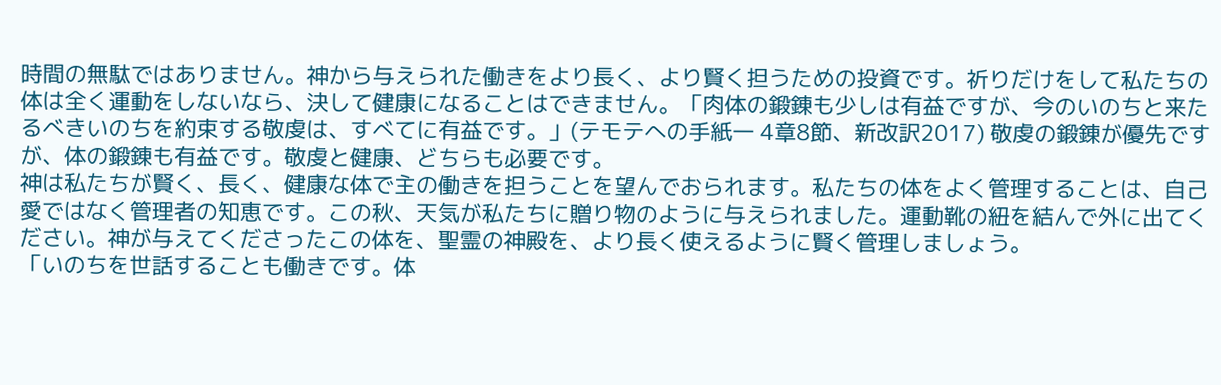時間の無駄ではありません。神から与えられた働きをより長く、より賢く担うための投資です。祈りだけをして私たちの体は全く運動をしないなら、決して健康になることはできません。「肉体の鍛錬も少しは有益ですが、今のいのちと来たるべきいのちを約束する敬虔は、すべてに有益です。」(テモテへの手紙一 4章8節、新改訳2017) 敬虔の鍛錬が優先ですが、体の鍛錬も有益です。敬虔と健康、どちらも必要です。
神は私たちが賢く、長く、健康な体で主の働きを担うことを望んでおられます。私たちの体をよく管理することは、自己愛ではなく管理者の知恵です。この秋、天気が私たちに贈り物のように与えられました。運動靴の紐を結んで外に出てください。神が与えてくださったこの体を、聖霊の神殿を、より長く使えるように賢く管理しましょう。
「いのちを世話することも働きです。体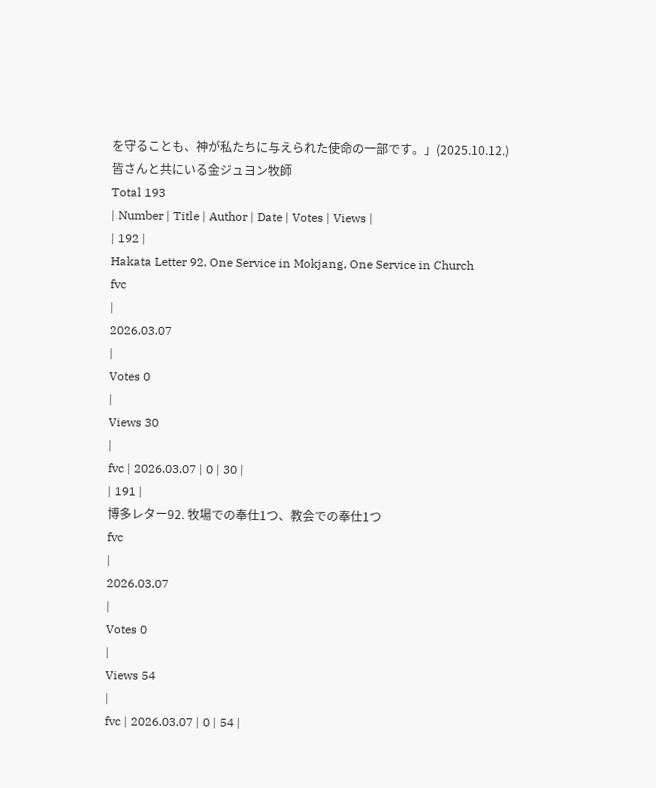を守ることも、神が私たちに与えられた使命の一部です。」(2025.10.12.)
皆さんと共にいる金ジュヨン牧師
Total 193
| Number | Title | Author | Date | Votes | Views |
| 192 |
Hakata Letter 92. One Service in Mokjang, One Service in Church
fvc
|
2026.03.07
|
Votes 0
|
Views 30
|
fvc | 2026.03.07 | 0 | 30 |
| 191 |
博多レター92. 牧場での奉仕1つ、教会での奉仕1つ
fvc
|
2026.03.07
|
Votes 0
|
Views 54
|
fvc | 2026.03.07 | 0 | 54 |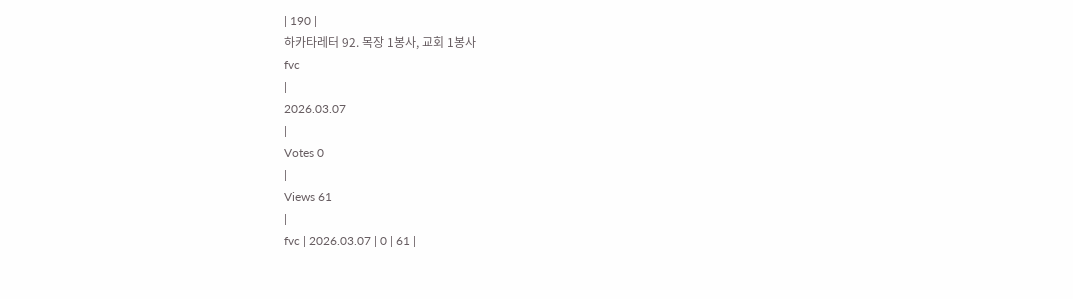| 190 |
하카타레터 92. 목장 1봉사, 교회 1봉사
fvc
|
2026.03.07
|
Votes 0
|
Views 61
|
fvc | 2026.03.07 | 0 | 61 |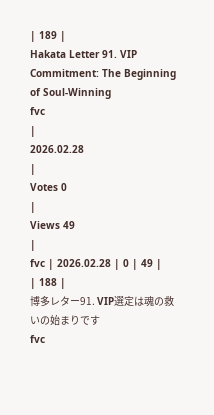| 189 |
Hakata Letter 91. VIP Commitment: The Beginning of Soul-Winning
fvc
|
2026.02.28
|
Votes 0
|
Views 49
|
fvc | 2026.02.28 | 0 | 49 |
| 188 |
博多レター91. VIP選定は魂の救いの始まりです
fvc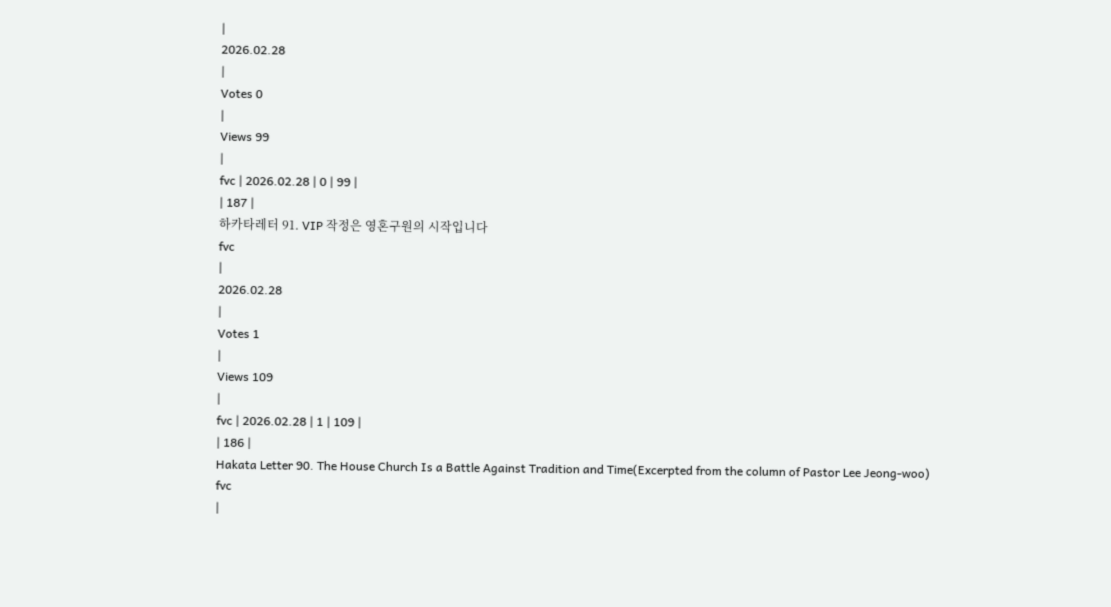|
2026.02.28
|
Votes 0
|
Views 99
|
fvc | 2026.02.28 | 0 | 99 |
| 187 |
하카타레터 91. VIP 작정은 영혼구원의 시작입니다
fvc
|
2026.02.28
|
Votes 1
|
Views 109
|
fvc | 2026.02.28 | 1 | 109 |
| 186 |
Hakata Letter 90. The House Church Is a Battle Against Tradition and Time(Excerpted from the column of Pastor Lee Jeong-woo)
fvc
|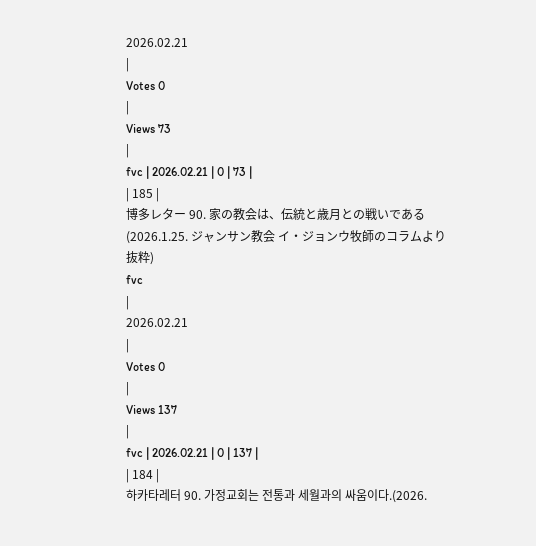2026.02.21
|
Votes 0
|
Views 73
|
fvc | 2026.02.21 | 0 | 73 |
| 185 |
博多レター 90. 家の教会は、伝統と歳月との戦いである (2026.1.25. ジャンサン教会 イ・ジョンウ牧師のコラムより抜粋)
fvc
|
2026.02.21
|
Votes 0
|
Views 137
|
fvc | 2026.02.21 | 0 | 137 |
| 184 |
하카타레터 90. 가정교회는 전통과 세월과의 싸움이다.(2026.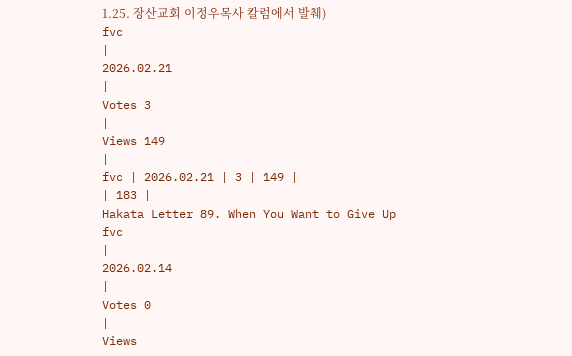1.25. 장산교회 이정우목사 칼럼에서 발췌)
fvc
|
2026.02.21
|
Votes 3
|
Views 149
|
fvc | 2026.02.21 | 3 | 149 |
| 183 |
Hakata Letter 89. When You Want to Give Up
fvc
|
2026.02.14
|
Votes 0
|
Views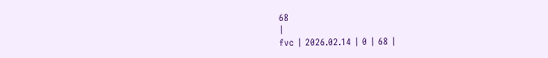68
|
fvc | 2026.02.14 | 0 | 68 |